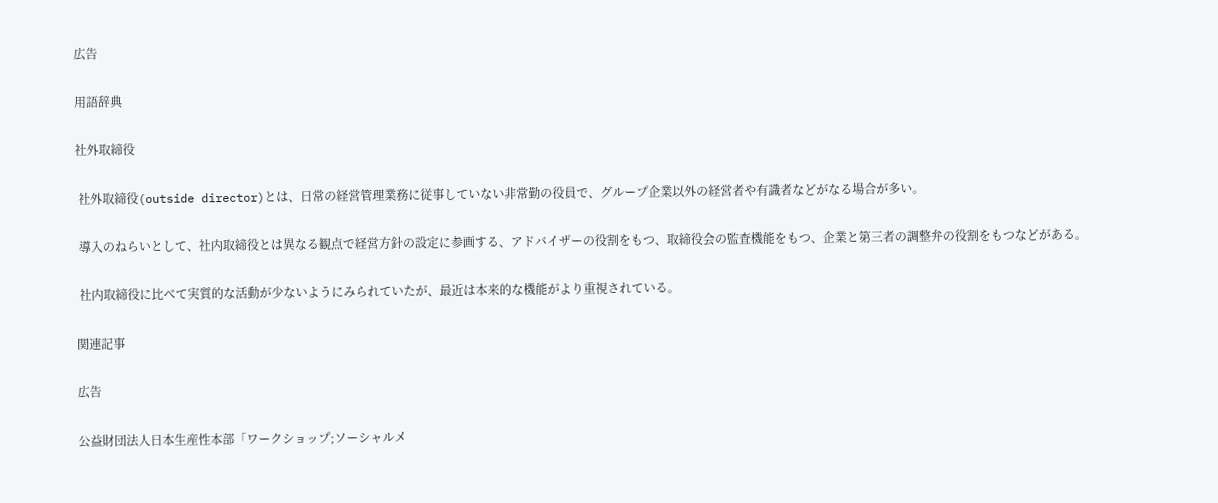広告

用語辞典

社外取締役

 社外取締役(outside director)とは、日常の経営管理業務に従事していない非常勤の役員で、グループ企業以外の経営者や有識者などがなる場合が多い。

 導入のねらいとして、社内取締役とは異なる観点で経営方針の設定に参画する、アドバイザーの役割をもつ、取締役会の監査機能をもつ、企業と第三者の調整弁の役割をもつなどがある。

 社内取締役に比べて実質的な活動が少ないようにみられていたが、最近は本来的な機能がより重視されている。

関連記事

広告

公益財団法人日本生産性本部「ワークショップ;ソーシャルメ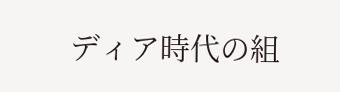ディア時代の組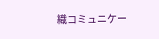織コミュニケー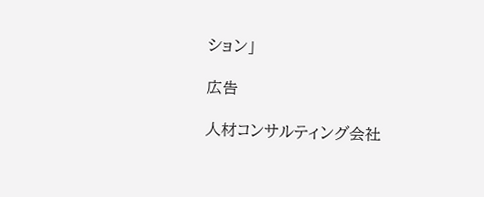ション」

広告

人材コンサルティング会社